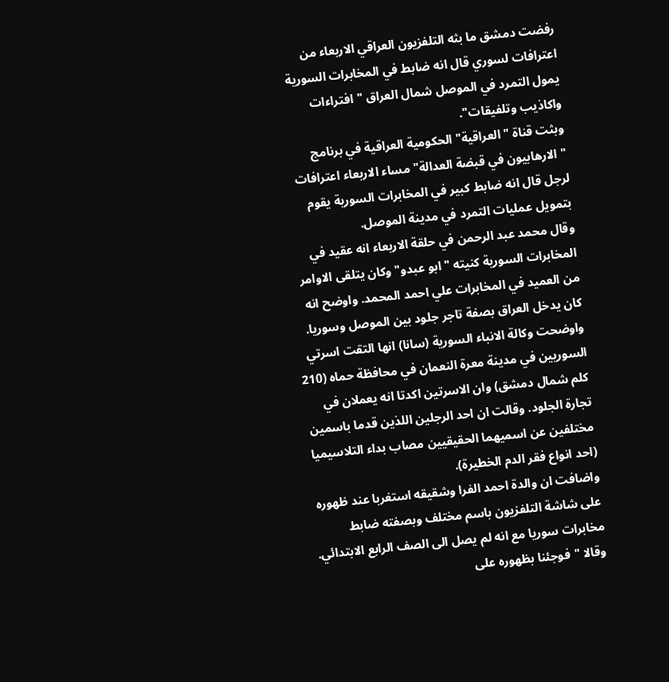رفضت دمشق ما بثه التلفزيون العراقي الاربعاء من اعترافات لسوري قال انه ضابط في المخابرات السورية يمول التمرد في الموصل شمال العراق "افتراءات واكاذيب وتلفيقات".
وبثت قناة "العراقية" الحكومية العراقية في برنامج "الارهابيون في قبضة العدالة" مساء الاربعاء اعترافات لرجل قال انه ضابط كبير في المخابرات السورية يقوم بتمويل عمليات التمرد في مدينة الموصل.
وقال محمد عبد الرحمن في حلقة الاربعاء انه عقيد في المخابرات السورية كنيته "ابو عبدو" وكان يتلقى الاوامر من العميد في المخابرات علي احمد المحمد. واوضح انه كان يدخل العراق بصفة تاجر جلود بين الموصل وسوريا.
واوضحت وكالة الانباء السورية (سانا) انها التقت اسرتي السوريين في مدينة معرة النعمان في محافظة حماه (210 كلم شمال دمشق) وان الاسرتين اكدتا انه يعملان في تجارة الجلود. وقالت ان احد الرجلين اللذين قدما باسمين مختلفين عن اسميهما الحقيقيين مصاب بداء التلاسيميا (احد انواع فقر الدم الخطيرة).
واضافت ان والدة احمد الفرا وشقيقه استغربا عند ظهوره على شاشة التلفزيون باسم مختلف وبصفته ضابط مخابرات سوريا مع انه لم يصل الى الصف الرابع الابتدائي. وقالا "فوجئنا بظهوره على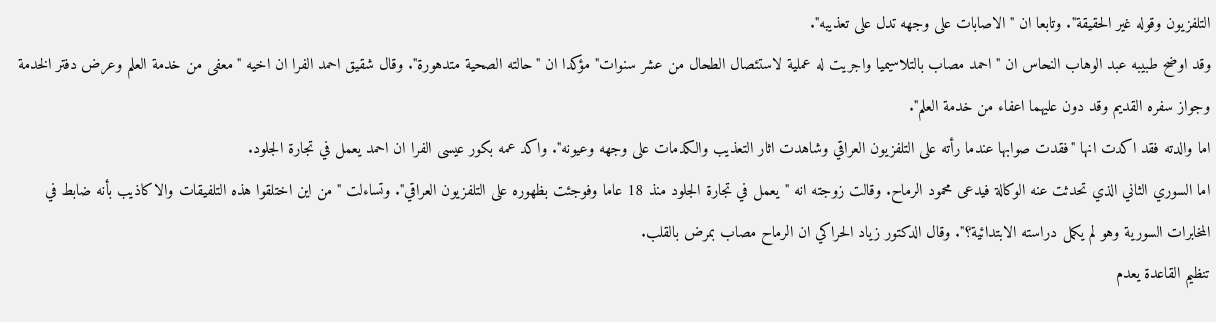التلفزيون وقوله غير الحقيقة". وتابعا ان "الاصابات على وجهه تدل على تعذيبه".
وقد اوضح طبيبه عبد الوهاب النحاس ان "احمد مصاب بالتلاسيميا واجريت له عملية لاستئصال الطحال من عشر سنوات" مؤكدا ان "حالته الصحية متدهورة". وقال شقيق احمد الفرا ان اخيه "معفى من خدمة العلم وعرض دفتر الخدمة وجواز سفره القديم وقد دون عليهما اعفاء من خدمة العلم".
اما والدته فقد اكدت انها "فقدت صوابها عندما رأته على التلفزيون العراقي وشاهدت اثار التعذيب والكدمات على وجهه وعيونه". واكد عمه بكور عيسى الفرا ان احمد يعمل في تجارة الجلود.
اما السوري الثاني الذي تحدثت عنه الوكالة فيدعى محمود الرماح. وقالت زوجته انه "يعمل في تجارة الجلود منذ 18 عاما وفوجئت بظهوره على التلفزيون العراقي". وتساءلت "من اين اختلقوا هذه التلفيقات والاكاذيب بأنه ضابط في المخابرات السورية وهو لم يكمل دراسته الابتدائية؟". وقال الدكتور زياد الحراكي ان الرماح مصاب بمرض بالقلب.
تنظيم القاعدة يعدم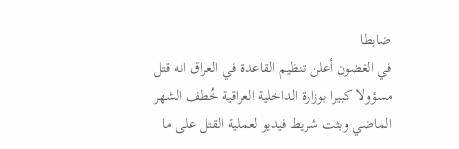ضابطا
في الغضون أعلن تنظيم القاعدة في العراق انه قتل مسؤولا كبيرا بوزارة الداخلية العراقية خُطف الشهر الماضي وبثت شريط فيديو لعملية القتل على ما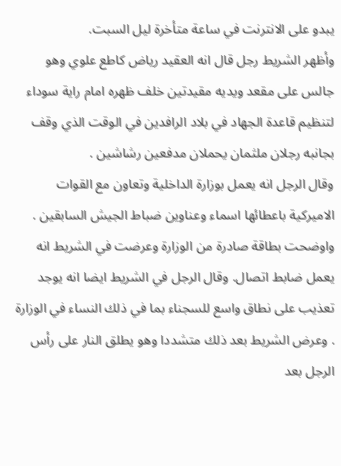يبدو على الانترنت في ساعة متأخرة ليل السبت.
وأظهر الشريط رجل قال انه العقيد رياض كاطع علوي وهو جالس على مقعد ويديه مقيدتين خلف ظهره امام راية سوداء لتنظيم قاعدة الجهاد في بلاد الرافدين في الوقت الذي وقف بجانبه رجلان ملثمان يحملان مدفعين رشاشين .
وقال الرجل انه يعمل بوزارة الداخلية وتعاون مع القوات الاميركية باعطائها اسماء وعناوين ضباط الجيش السابقين .
واوضحت بطاقة صادرة من الوزارة وعرضت في الشريط انه يعمل ضابط اتصال. وقال الرجل في الشريط ايضا انه يوجد تعذيب على نطاق واسع للسجناء بما في ذلك النساء في الوزارة . وعرض الشريط بعد ذلك متشددا وهو يطلق النار على رأس الرجل بعد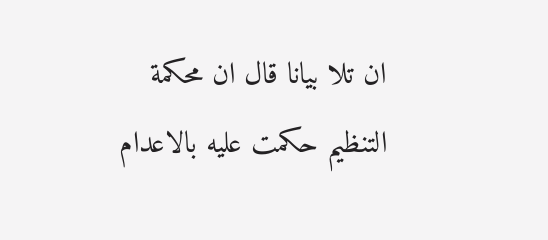ان تلا بيانا قال ان محكمة التنظيم حكمت عليه بالاعدام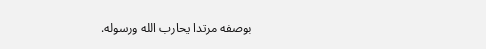بوصفه مرتدا يحارب الله ورسوله.